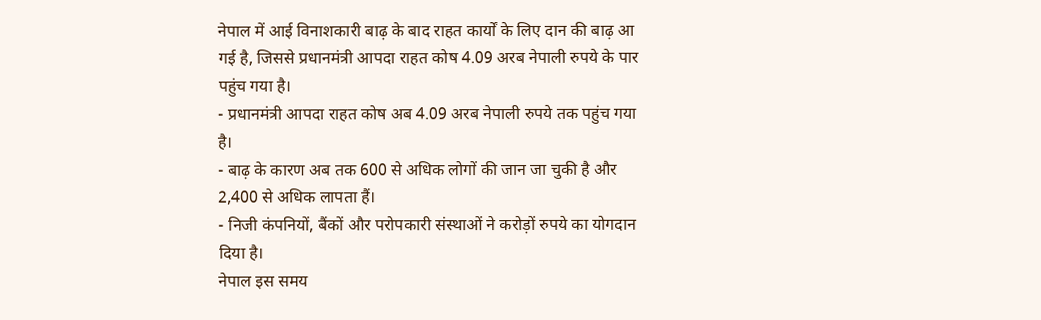नेपाल में आई विनाशकारी बाढ़ के बाद राहत कार्यों के लिए दान की बाढ़ आ गई है, जिससे प्रधानमंत्री आपदा राहत कोष 4.09 अरब नेपाली रुपये के पार पहुंच गया है।
- प्रधानमंत्री आपदा राहत कोष अब 4.09 अरब नेपाली रुपये तक पहुंच गया है।
- बाढ़ के कारण अब तक 600 से अधिक लोगों की जान जा चुकी है और 2,400 से अधिक लापता हैं।
- निजी कंपनियों, बैंकों और परोपकारी संस्थाओं ने करोड़ों रुपये का योगदान दिया है।
नेपाल इस समय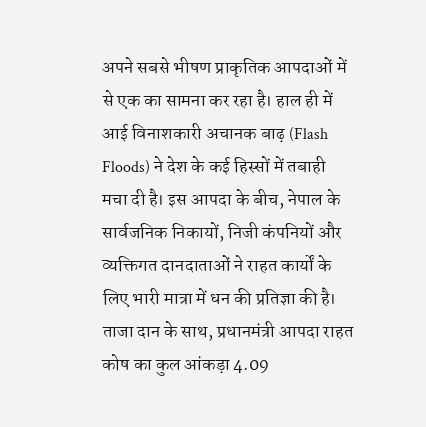अपने सबसे भीषण प्राकृतिक आपदाओं में से एक का सामना कर रहा है। हाल ही में आई विनाशकारी अचानक बाढ़ (Flash Floods) ने देश के कई हिस्सों में तबाही मचा दी है। इस आपदा के बीच, नेपाल के सार्वजनिक निकायों, निजी कंपनियों और व्यक्तिगत दानदाताओं ने राहत कार्यों के लिए भारी मात्रा में धन की प्रतिज्ञा की है। ताजा दान के साथ, प्रधानमंत्री आपदा राहत कोष का कुल आंकड़ा 4.09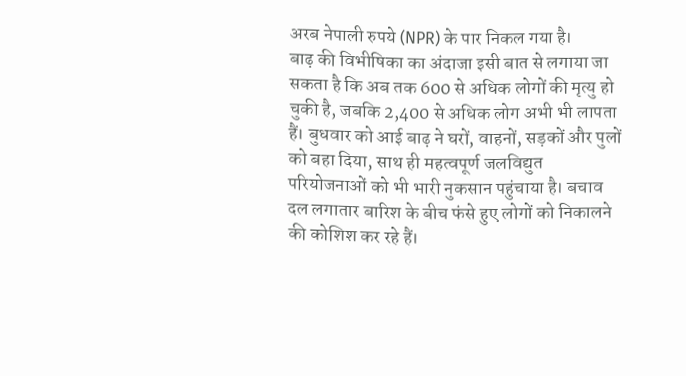अरब नेपाली रुपये (NPR) के पार निकल गया है।
बाढ़ की विभीषिका का अंदाजा इसी बात से लगाया जा सकता है कि अब तक 600 से अधिक लोगों की मृत्यु हो चुकी है, जबकि 2,400 से अधिक लोग अभी भी लापता हैं। बुधवार को आई बाढ़ ने घरों, वाहनों, सड़कों और पुलों को बहा दिया, साथ ही महत्वपूर्ण जलविद्युत परियोजनाओं को भी भारी नुकसान पहुंचाया है। बचाव दल लगातार बारिश के बीच फंसे हुए लोगों को निकालने की कोशिश कर रहे हैं।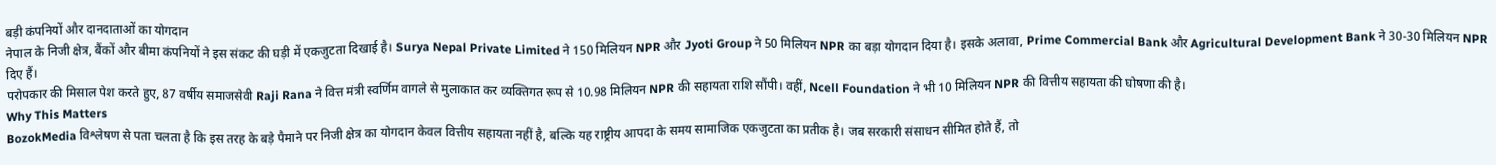बड़ी कंपनियों और दानदाताओं का योगदान
नेपाल के निजी क्षेत्र, बैंकों और बीमा कंपनियों ने इस संकट की घड़ी में एकजुटता दिखाई है। Surya Nepal Private Limited ने 150 मिलियन NPR और Jyoti Group ने 50 मिलियन NPR का बड़ा योगदान दिया है। इसके अलावा, Prime Commercial Bank और Agricultural Development Bank ने 30-30 मिलियन NPR दिए हैं।
परोपकार की मिसाल पेश करते हुए, 87 वर्षीय समाजसेवी Raji Rana ने वित्त मंत्री स्वर्णिम वागले से मुलाकात कर व्यक्तिगत रूप से 10.98 मिलियन NPR की सहायता राशि सौंपी। वहीं, Ncell Foundation ने भी 10 मिलियन NPR की वित्तीय सहायता की घोषणा की है।
Why This Matters
BozokMedia विश्लेषण से पता चलता है कि इस तरह के बड़े पैमाने पर निजी क्षेत्र का योगदान केवल वित्तीय सहायता नहीं है, बल्कि यह राष्ट्रीय आपदा के समय सामाजिक एकजुटता का प्रतीक है। जब सरकारी संसाधन सीमित होते हैं, तो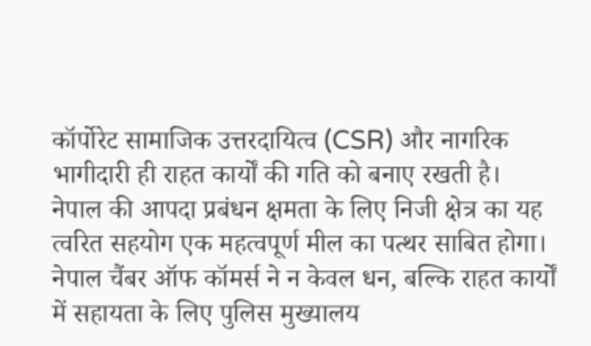कॉर्पोरेट सामाजिक उत्तरदायित्व (CSR) और नागरिक भागीदारी ही राहत कार्यों की गति को बनाए रखती है।
नेपाल की आपदा प्रबंधन क्षमता के लिए निजी क्षेत्र का यह त्वरित सहयोग एक महत्वपूर्ण मील का पत्थर साबित होगा।
नेपाल चैंबर ऑफ कॉमर्स ने न केवल धन, बल्कि राहत कार्यों में सहायता के लिए पुलिस मुख्यालय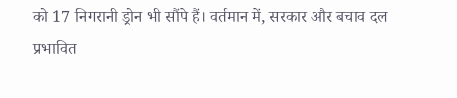को 17 निगरानी ड्रोन भी सौंपे हैं। वर्तमान में, सरकार और बचाव दल प्रभावित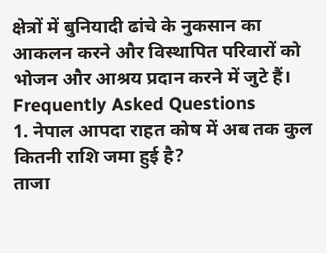क्षेत्रों में बुनियादी ढांचे के नुकसान का आकलन करने और विस्थापित परिवारों को भोजन और आश्रय प्रदान करने में जुटे हैं।
Frequently Asked Questions
1. नेपाल आपदा राहत कोष में अब तक कुल कितनी राशि जमा हुई है?
ताजा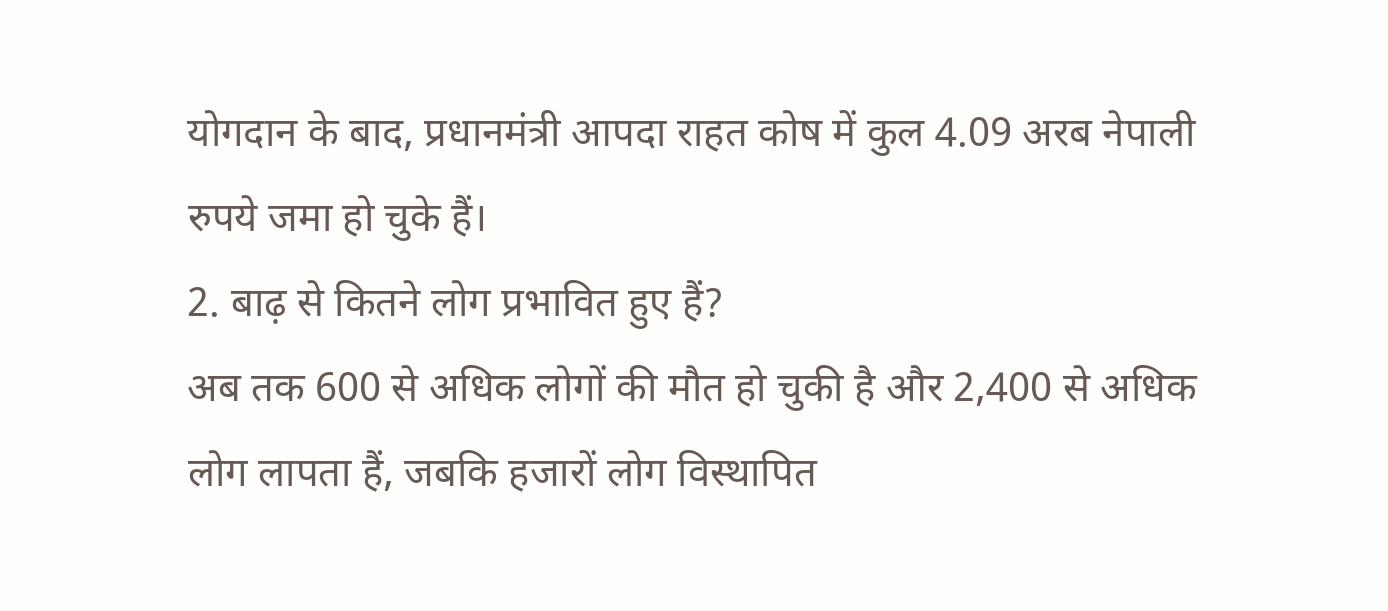योगदान के बाद, प्रधानमंत्री आपदा राहत कोष में कुल 4.09 अरब नेपाली रुपये जमा हो चुके हैं।
2. बाढ़ से कितने लोग प्रभावित हुए हैं?
अब तक 600 से अधिक लोगों की मौत हो चुकी है और 2,400 से अधिक लोग लापता हैं, जबकि हजारों लोग विस्थापित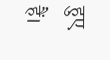हुए हैं।